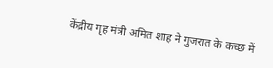केंद्रीय गृह मंत्री अमित शाह ने गुजरात के कच्छ में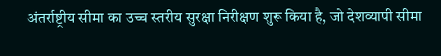अंतर्राष्ट्रीय सीमा का उच्च स्तरीय सुरक्षा निरीक्षण शुरू किया है, जो देशव्यापी सीमा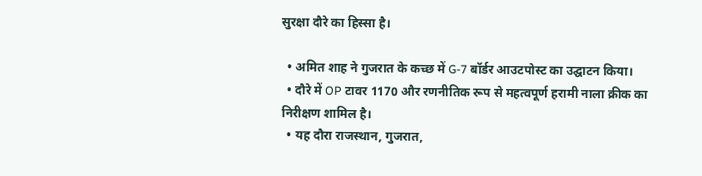सुरक्षा दौरे का हिस्सा है।

  • अमित शाह ने गुजरात के कच्छ में G-7 बॉर्डर आउटपोस्ट का उद्घाटन किया।
  • दौरे में OP टावर 1170 और रणनीतिक रूप से महत्वपूर्ण हरामी नाला क्रीक का निरीक्षण शामिल है।
  • यह दौरा राजस्थान, गुजरात,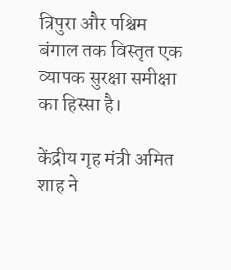त्रिपुरा और पश्चिम बंगाल तक विस्तृत एक व्यापक सुरक्षा समीक्षा का हिस्सा है।

केंद्रीय गृह मंत्री अमित शाह ने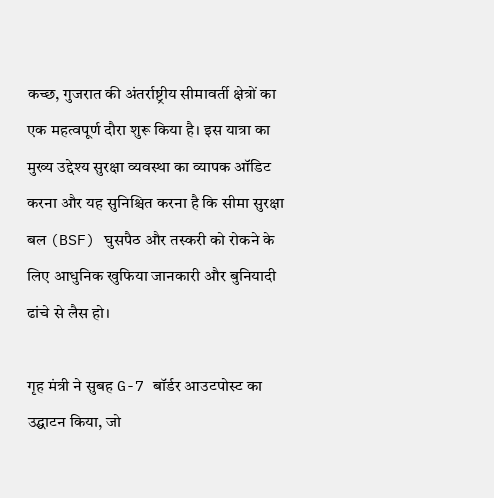कच्छ, गुजरात की अंतर्राष्ट्रीय सीमावर्ती क्षेत्रों का एक महत्वपूर्ण दौरा शुरू किया है। इस यात्रा का मुख्य उद्देश्य सुरक्षा व्यवस्था का व्यापक ऑडिट करना और यह सुनिश्चित करना है कि सीमा सुरक्षा बल (BSF) घुसपैठ और तस्करी को रोकने के लिए आधुनिक खुफिया जानकारी और बुनियादी ढांचे से लैस हो।

गृह मंत्री ने सुबह G-7 बॉर्डर आउटपोस्ट का उद्घाटन किया, जो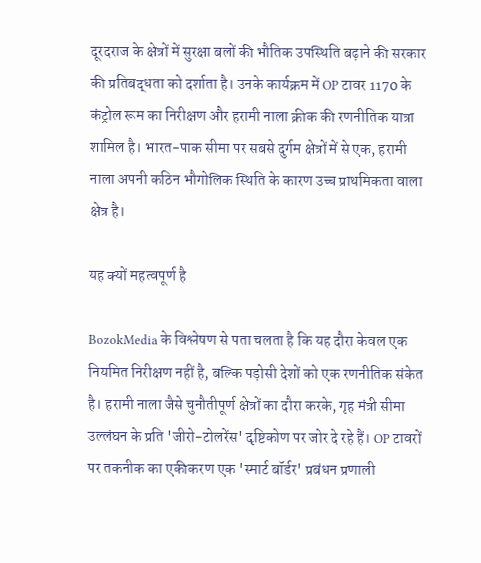दूरदराज के क्षेत्रों में सुरक्षा बलों की भौतिक उपस्थिति बढ़ाने की सरकार की प्रतिबद्धता को दर्शाता है। उनके कार्यक्रम में OP टावर 1170 के कंट्रोल रूम का निरीक्षण और हरामी नाला क्रीक की रणनीतिक यात्रा शामिल है। भारत-पाक सीमा पर सबसे दुर्गम क्षेत्रों में से एक, हरामी नाला अपनी कठिन भौगोलिक स्थिति के कारण उच्च प्राथमिकता वाला क्षेत्र है।

यह क्यों महत्वपूर्ण है

BozokMedia के विश्लेषण से पता चलता है कि यह दौरा केवल एक नियमित निरीक्षण नहीं है, बल्कि पड़ोसी देशों को एक रणनीतिक संकेत है। हरामी नाला जैसे चुनौतीपूर्ण क्षेत्रों का दौरा करके, गृह मंत्री सीमा उल्लंघन के प्रति 'जीरो-टोलरेंस' दृष्टिकोण पर जोर दे रहे हैं। OP टावरों पर तकनीक का एकीकरण एक 'स्मार्ट बॉर्डर' प्रबंधन प्रणाली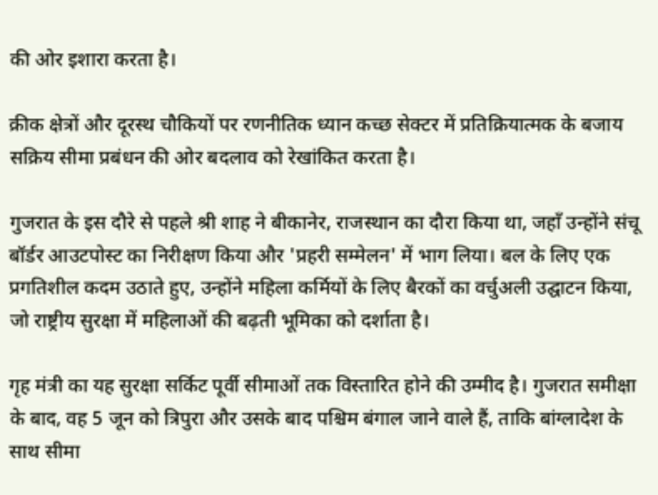की ओर इशारा करता है।

क्रीक क्षेत्रों और दूरस्थ चौकियों पर रणनीतिक ध्यान कच्छ सेक्टर में प्रतिक्रियात्मक के बजाय सक्रिय सीमा प्रबंधन की ओर बदलाव को रेखांकित करता है।

गुजरात के इस दौरे से पहले श्री शाह ने बीकानेर, राजस्थान का दौरा किया था, जहाँ उन्होंने संचू बॉर्डर आउटपोस्ट का निरीक्षण किया और 'प्रहरी सम्मेलन' में भाग लिया। बल के लिए एक प्रगतिशील कदम उठाते हुए, उन्होंने महिला कर्मियों के लिए बैरकों का वर्चुअली उद्घाटन किया, जो राष्ट्रीय सुरक्षा में महिलाओं की बढ़ती भूमिका को दर्शाता है।

गृह मंत्री का यह सुरक्षा सर्किट पूर्वी सीमाओं तक विस्तारित होने की उम्मीद है। गुजरात समीक्षा के बाद, वह 5 जून को त्रिपुरा और उसके बाद पश्चिम बंगाल जाने वाले हैं, ताकि बांग्लादेश के साथ सीमा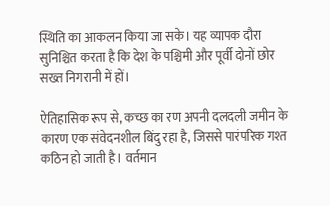स्थिति का आकलन किया जा सके। यह व्यापक दौरा सुनिश्चित करता है कि देश के पश्चिमी और पूर्वी दोनों छोर सख्त निगरानी में हों।

ऐतिहासिक रूप से, कच्छ का रण अपनी दलदली जमीन के कारण एक संवेदनशील बिंदु रहा है, जिससे पारंपरिक गश्त कठिन हो जाती है। वर्तमान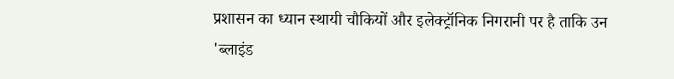प्रशासन का ध्यान स्थायी चौकियों और इलेक्ट्रॉनिक निगरानी पर है ताकि उन 'ब्लाइंड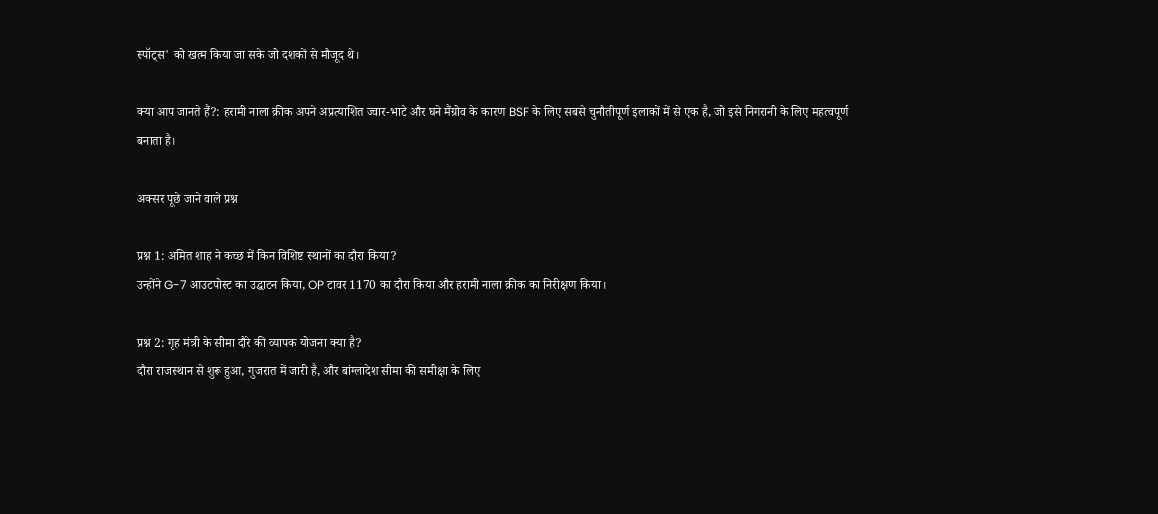स्पॉट्स' को खत्म किया जा सके जो दशकों से मौजूद थे।

क्या आप जानते हैं?: हरामी नाला क्रीक अपने अप्रत्याशित ज्वार-भाटे और घने मैंग्रोव के कारण BSF के लिए सबसे चुनौतीपूर्ण इलाकों में से एक है, जो इसे निगरानी के लिए महत्वपूर्ण बनाता है।

अक्सर पूछे जाने वाले प्रश्न

प्रश्न 1: अमित शाह ने कच्छ में किन विशिष्ट स्थानों का दौरा किया?
उन्होंने G-7 आउटपोस्ट का उद्घाटन किया, OP टावर 1170 का दौरा किया और हरामी नाला क्रीक का निरीक्षण किया।

प्रश्न 2: गृह मंत्री के सीमा दौरे की व्यापक योजना क्या है?
दौरा राजस्थान से शुरू हुआ, गुजरात में जारी है, और बांग्लादेश सीमा की समीक्षा के लिए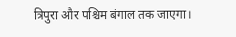त्रिपुरा और पश्चिम बंगाल तक जाएगा।